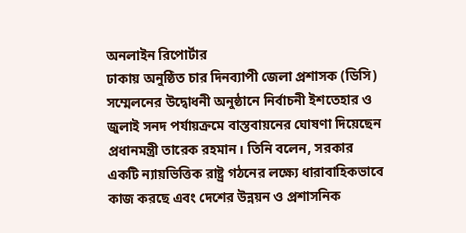অনলাইন রিপোর্টার
ঢাকায় অনুষ্ঠিত চার দিনব্যাপী জেলা প্রশাসক (ডিসি) সম্মেলনের উদ্বোধনী অনুষ্ঠানে নির্বাচনী ইশতেহার ও জুলাই সনদ পর্যায়ক্রমে বাস্তবায়নের ঘোষণা দিয়েছেন প্রধানমন্ত্রী তারেক রহমান। তিনি বলেন, সরকার একটি ন্যায়ভিত্তিক রাষ্ট্র গঠনের লক্ষ্যে ধারাবাহিকভাবে কাজ করছে এবং দেশের উন্নয়ন ও প্রশাসনিক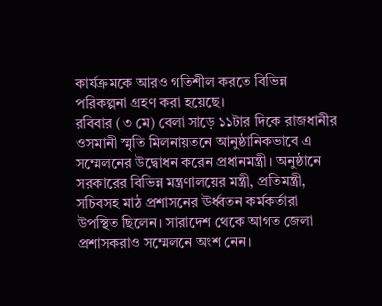কার্যক্রমকে আরও গতিশীল করতে বিভিন্ন পরিকল্পনা গ্রহণ করা হয়েছে।
রবিবার (৩ মে) বেলা সাড়ে ১১টার দিকে রাজধানীর ওসমানী স্মৃতি মিলনায়তনে আনুষ্ঠানিকভাবে এ সম্মেলনের উদ্বোধন করেন প্রধানমন্ত্রী। অনুষ্ঠানে সরকারের বিভিন্ন মন্ত্রণালয়ের মন্ত্রী, প্রতিমন্ত্রী, সচিবসহ মাঠ প্রশাসনের ঊর্ধ্বতন কর্মকর্তারা উপস্থিত ছিলেন। সারাদেশ থেকে আগত জেলা প্রশাসকরাও সম্মেলনে অংশ নেন।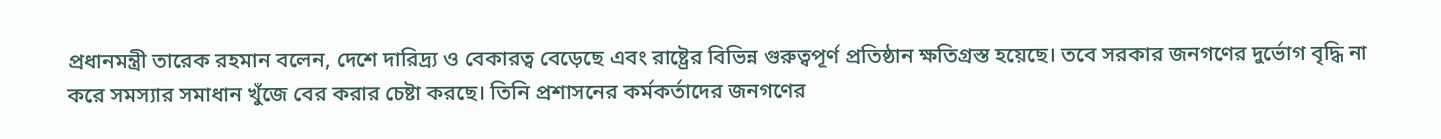প্রধানমন্ত্রী তারেক রহমান বলেন, দেশে দারিদ্র্য ও বেকারত্ব বেড়েছে এবং রাষ্ট্রের বিভিন্ন গুরুত্বপূর্ণ প্রতিষ্ঠান ক্ষতিগ্রস্ত হয়েছে। তবে সরকার জনগণের দুর্ভোগ বৃদ্ধি না করে সমস্যার সমাধান খুঁজে বের করার চেষ্টা করছে। তিনি প্রশাসনের কর্মকর্তাদের জনগণের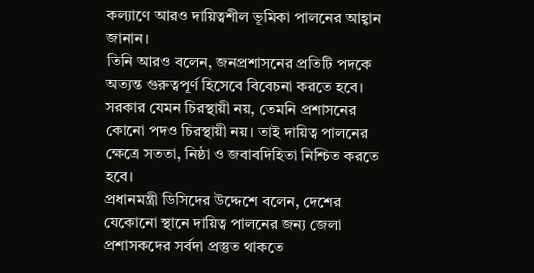কল্যাণে আরও দায়িত্বশীল ভূমিকা পালনের আহ্বান জানান।
তিনি আরও বলেন, জনপ্রশাসনের প্রতিটি পদকে অত্যন্ত গুরুত্বপূর্ণ হিসেবে বিবেচনা করতে হবে। সরকার যেমন চিরস্থায়ী নয়, তেমনি প্রশাসনের কোনো পদও চিরস্থায়ী নয়। তাই দায়িত্ব পালনের ক্ষেত্রে সততা, নিষ্ঠা ও জবাবদিহিতা নিশ্চিত করতে হবে।
প্রধানমন্ত্রী ডিসিদের উদ্দেশে বলেন, দেশের যেকোনো স্থানে দায়িত্ব পালনের জন্য জেলা প্রশাসকদের সর্বদা প্রস্তুত থাকতে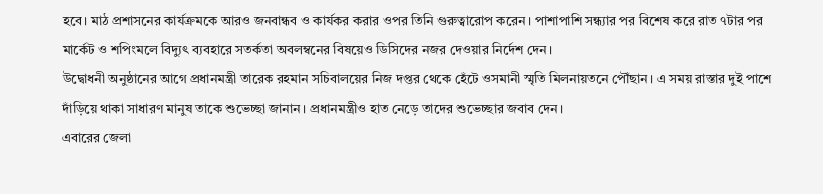হবে। মাঠ প্রশাসনের কার্যক্রমকে আরও জনবান্ধব ও কার্যকর করার ওপর তিনি গুরুত্বারোপ করেন। পাশাপাশি সন্ধ্যার পর বিশেষ করে রাত ৭টার পর মার্কেট ও শপিংমলে বিদ্যুৎ ব্যবহারে সতর্কতা অবলম্বনের বিষয়েও ডিসিদের নজর দেওয়ার নির্দেশ দেন।
উদ্বোধনী অনুষ্ঠানের আগে প্রধানমন্ত্রী তারেক রহমান সচিবালয়ের নিজ দপ্তর থেকে হেঁটে ওসমানী স্মৃতি মিলনায়তনে পৌঁছান। এ সময় রাস্তার দুই পাশে দাঁড়িয়ে থাকা সাধারণ মানুষ তাকে শুভেচ্ছা জানান। প্রধানমন্ত্রীও হাত নেড়ে তাদের শুভেচ্ছার জবাব দেন।
এবারের জেলা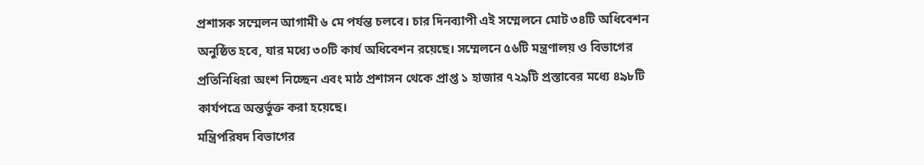প্রশাসক সম্মেলন আগামী ৬ মে পর্যন্ত চলবে। চার দিনব্যাপী এই সম্মেলনে মোট ৩৪টি অধিবেশন অনুষ্ঠিত হবে, যার মধ্যে ৩০টি কার্য অধিবেশন রয়েছে। সম্মেলনে ৫৬টি মন্ত্রণালয় ও বিভাগের প্রতিনিধিরা অংশ নিচ্ছেন এবং মাঠ প্রশাসন থেকে প্রাপ্ত ১ হাজার ৭২৯টি প্রস্তাবের মধ্যে ৪৯৮টি কার্যপত্রে অন্তর্ভুক্ত করা হয়েছে।
মন্ত্রিপরিষদ বিভাগের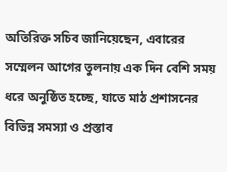অতিরিক্ত সচিব জানিয়েছেন, এবারের সম্মেলন আগের তুলনায় এক দিন বেশি সময় ধরে অনুষ্ঠিত হচ্ছে, যাতে মাঠ প্রশাসনের বিভিন্ন সমস্যা ও প্রস্তাব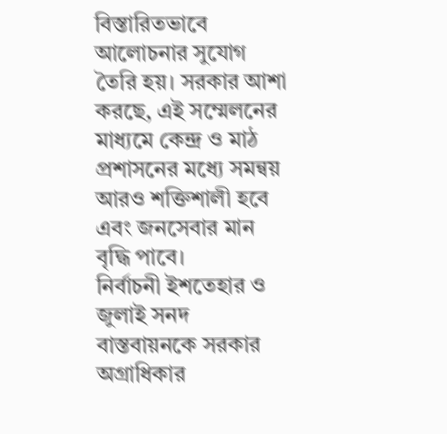বিস্তারিতভাবে আলোচনার সুযোগ তৈরি হয়। সরকার আশা করছে, এই সম্মেলনের মাধ্যমে কেন্দ্র ও মাঠ প্রশাসনের মধ্যে সমন্বয় আরও শক্তিশালী হবে এবং জনসেবার মান বৃদ্ধি পাবে।
নির্বাচনী ইশতেহার ও জুলাই সনদ বাস্তবায়নকে সরকার অগ্রাধিকার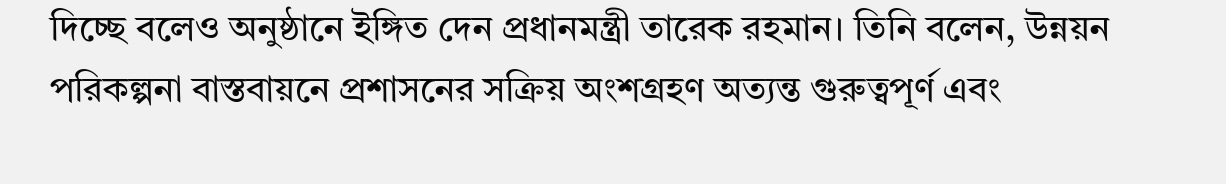দিচ্ছে বলেও অনুষ্ঠানে ইঙ্গিত দেন প্রধানমন্ত্রী তারেক রহমান। তিনি বলেন, উন্নয়ন পরিকল্পনা বাস্তবায়নে প্রশাসনের সক্রিয় অংশগ্রহণ অত্যন্ত গুরুত্বপূর্ণ এবং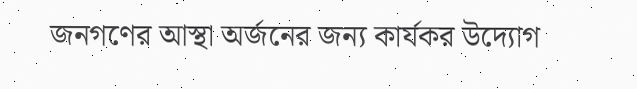জনগণের আস্থা অর্জনের জন্য কার্যকর উদ্যোগ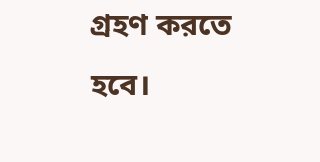গ্রহণ করতে হবে।